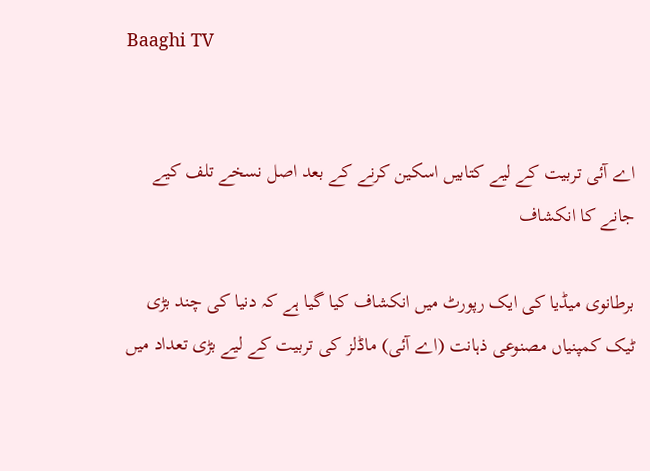Baaghi TV


اے آئی تربیت کے لیے کتابیں اسکین کرنے کے بعد اصل نسخے تلف کیے جانے کا انکشاف

برطانوی میڈیا کی ایک رپورٹ میں انکشاف کیا گیا ہے کہ دنیا کی چند بڑی ٹیک کمپنیاں مصنوعی ذہانت (اے آئی) ماڈلز کی تربیت کے لیے بڑی تعداد میں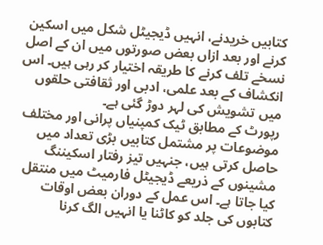کتابیں خریدنے، انہیں ڈیجیٹل شکل میں اسکین کرنے اور بعد ازاں بعض صورتوں میں ان کے اصل نسخے تلف کرنے کا طریقہ اختیار کر رہی ہیں۔ اس انکشاف کے بعد علمی، ادبی اور ثقافتی حلقوں میں تشویش کی لہر دوڑ گئی ہے۔
رپورٹ کے مطابق ٹیک کمپنیاں پرانی اور مختلف موضوعات پر مشتمل کتابیں بڑی تعداد میں حاصل کرتی ہیں، جنہیں تیز رفتار اسکیننگ مشینوں کے ذریعے ڈیجیٹل فارمیٹ میں منتقل کیا جاتا ہے۔ اس عمل کے دوران بعض اوقات کتابوں کی جلد کو کاٹنا یا انہیں الگ کرنا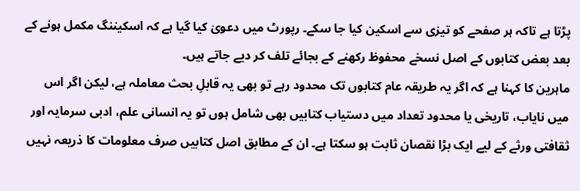پڑتا ہے تاکہ ہر صفحے کو تیزی سے اسکین کیا جا سکے۔ رپورٹ میں دعویٰ کیا گیا ہے کہ اسکیننگ مکمل ہونے کے بعد بعض کتابوں کے اصل نسخے محفوظ رکھنے کے بجائے تلف کر دیے جاتے ہیں۔
ماہرین کا کہنا ہے کہ اگر یہ طریقہ عام کتابوں تک محدود رہے تو بھی یہ قابلِ بحث معاملہ ہے، لیکن اگر اس میں نایاب، تاریخی یا محدود تعداد میں دستیاب کتابیں بھی شامل ہوں تو یہ انسانی علم، ادبی سرمایہ اور ثقافتی ورثے کے لیے ایک بڑا نقصان ثابت ہو سکتا ہے۔ ان کے مطابق اصل کتابیں صرف معلومات کا ذریعہ نہیں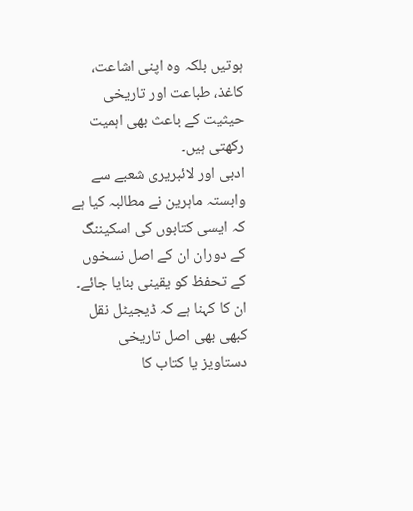ہوتیں بلکہ وہ اپنی اشاعت، کاغذ، طباعت اور تاریخی حیثیت کے باعث بھی اہمیت رکھتی ہیں۔
ادبی اور لائبریری شعبے سے وابستہ ماہرین نے مطالبہ کیا ہے کہ ایسی کتابوں کی اسکیننگ کے دوران ان کے اصل نسخوں کے تحفظ کو یقینی بنایا جائے۔ ان کا کہنا ہے کہ ڈیجیٹل نقل کبھی بھی اصل تاریخی دستاویز یا کتاب کا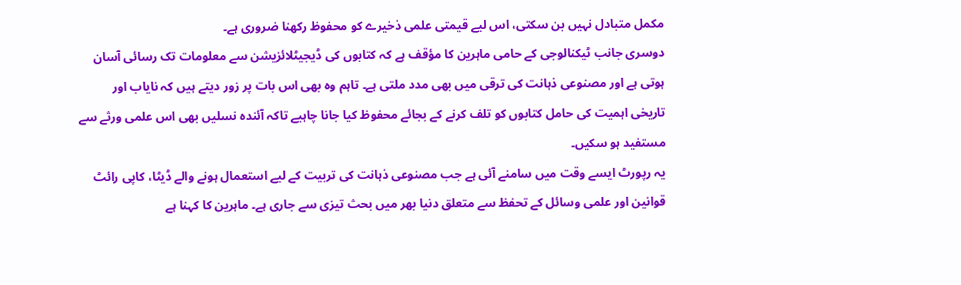مکمل متبادل نہیں بن سکتی، اس لیے قیمتی علمی ذخیرے کو محفوظ رکھنا ضروری ہے۔
دوسری جانب ٹیکنالوجی کے حامی ماہرین کا مؤقف ہے کہ کتابوں کی ڈیجیٹلائزیشن سے معلومات تک رسائی آسان ہوتی ہے اور مصنوعی ذہانت کی ترقی میں بھی مدد ملتی ہے۔ تاہم وہ بھی اس بات پر زور دیتے ہیں کہ نایاب اور تاریخی اہمیت کی حامل کتابوں کو تلف کرنے کے بجائے محفوظ کیا جانا چاہیے تاکہ آئندہ نسلیں بھی اس علمی ورثے سے مستفید ہو سکیں۔
یہ رپورٹ ایسے وقت میں سامنے آئی ہے جب مصنوعی ذہانت کی تربیت کے لیے استعمال ہونے والے ڈیٹا، کاپی رائٹ قوانین اور علمی وسائل کے تحفظ سے متعلق دنیا بھر میں بحث تیزی سے جاری ہے۔ ماہرین کا کہنا ہے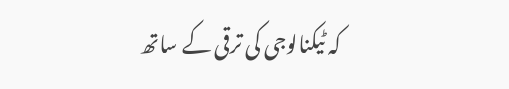کہ ٹیکنالوجی کی ترقی کے ساتھ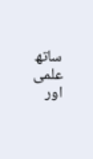ساتھ علمی اور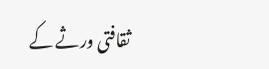ثقافتی ورثے کے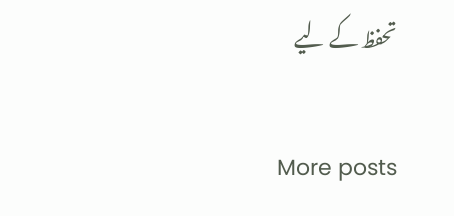تحفظ کے لیے

More posts